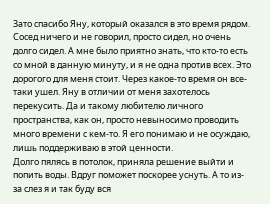Зато спасибо Яну, который оказался в это время рядом. Сосед ничего и не говорил, просто сидел, но очень долго сидел. А мне было приятно знать, что кто-то есть со мной в данную минуту, и я не одна против всех. Это дорогого для меня стоит. Через какое-то время он все-таки ушел. Яну в отличии от меня захотелось перекусить. Да и такому любителю личного пространства, как он, просто невыносимо проводить много времени с кем-то. Я его понимаю и не осуждаю, лишь поддерживаю в этой ценности.
Долго пялясь в потолок, приняла решение выйти и попить воды. Вдруг поможет поскорее уснуть. А то из-за слез я и так буду вся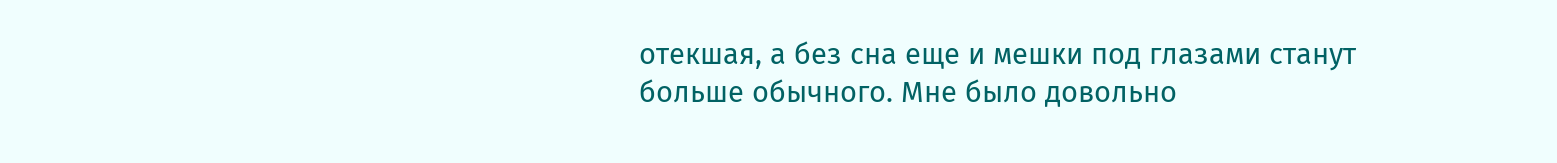отекшая, а без сна еще и мешки под глазами станут больше обычного. Мне было довольно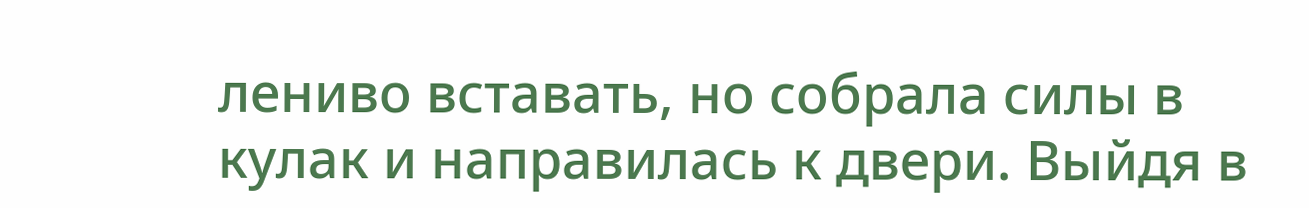лениво вставать, но собрала силы в кулак и направилась к двери. Выйдя в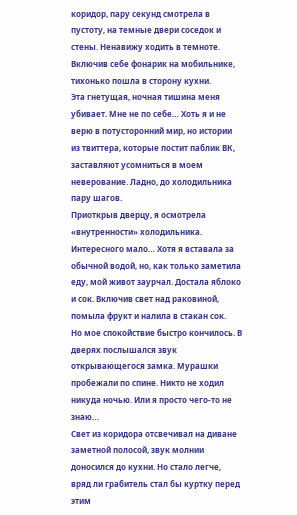коридор, пару секунд смотрела в пустоту, на темные двери соседок и стены. Ненавижу ходить в темноте. Включив себе фонарик на мобильнике, тихонько пошла в сторону кухни.
Эта гнетущая, ночная тишина меня убивает. Мне не по себе… Хоть я и не верю в потусторонний мир, но истории из твиттера, которые постит паблик ВК, заставляют усомниться в моем неверование. Ладно, до холодильника пару шагов.
Приоткрыв дверцу, я осмотрела «внутренности» холодильника. Интересного мало… Хотя я вставала за обычной водой, но, как только заметила еду, мой живот заурчал. Достала яблоко и сок. Включив свет над раковиной, помыла фрукт и налила в стакан сок.
Но мое спокойствие быстро кончилось. В дверях послышался звук открывающегося замка. Мурашки пробежали по спине. Никто не ходил никуда ночью. Или я просто чего-то не знаю…
Свет из коридора отсвечивал на диване заметной полосой, звук молнии доносился до кухни. Но стало легче, вряд ли грабитель стал бы куртку перед этим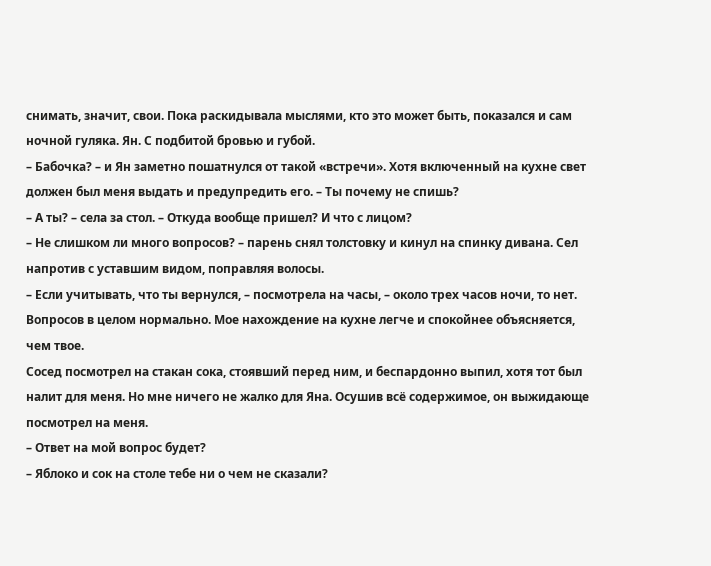снимать, значит, свои. Пока раскидывала мыслями, кто это может быть, показался и сам ночной гуляка. Ян. С подбитой бровью и губой.
– Бабочка? – и Ян заметно пошатнулся от такой «встречи». Хотя включенный на кухне свет должен был меня выдать и предупредить его. – Ты почему не спишь?
– А ты? – села за стол. – Откуда вообще пришел? И что с лицом?
– Не слишком ли много вопросов? – парень снял толстовку и кинул на спинку дивана. Сел напротив с уставшим видом, поправляя волосы.
– Если учитывать, что ты вернулся, – посмотрела на часы, – около трех часов ночи, то нет. Вопросов в целом нормально. Мое нахождение на кухне легче и спокойнее объясняется, чем твое.
Сосед посмотрел на стакан сока, стоявший перед ним, и беспардонно выпил, хотя тот был налит для меня. Но мне ничего не жалко для Яна. Осушив всё содержимое, он выжидающе посмотрел на меня.
– Ответ на мой вопрос будет?
– Яблоко и сок на столе тебе ни о чем не сказали?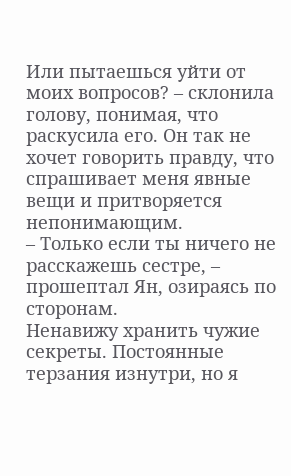Или пытаешься уйти от моих вопросов? – склонила голову, понимая, что раскусила его. Он так не хочет говорить правду, что спрашивает меня явные вещи и притворяется непонимающим.
– Только если ты ничего не расскажешь сестре, – прошептал Ян, озираясь по сторонам.
Ненавижу хранить чужие секреты. Постоянные терзания изнутри, но я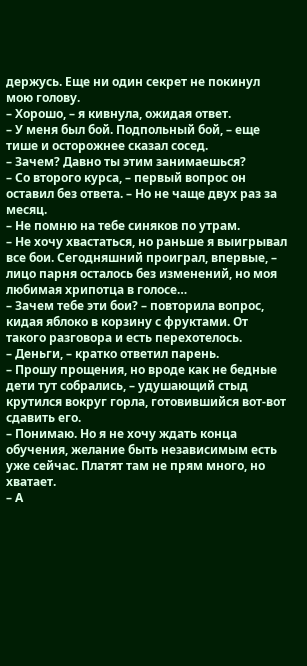держусь. Еще ни один секрет не покинул мою голову.
– Хорошо, – я кивнула, ожидая ответ.
– У меня был бой. Подпольный бой, – еще тише и осторожнее сказал сосед.
– Зачем? Давно ты этим занимаешься?
– Со второго курса, – первый вопрос он оставил без ответа. – Но не чаще двух раз за месяц.
– Не помню на тебе синяков по утрам.
– Не хочу хвастаться, но раньше я выигрывал все бои. Сегодняшний проиграл, впервые, – лицо парня осталось без изменений, но моя любимая хрипотца в голосе…
– Зачем тебе эти бои? – повторила вопрос, кидая яблоко в корзину с фруктами. От такого разговора и есть перехотелось.
– Деньги, – кратко ответил парень.
– Прошу прощения, но вроде как не бедные дети тут собрались, – удушающий стыд крутился вокруг горла, готовившийся вот-вот сдавить его.
– Понимаю. Но я не хочу ждать конца обучения, желание быть независимым есть уже сейчас. Платят там не прям много, но хватает.
– А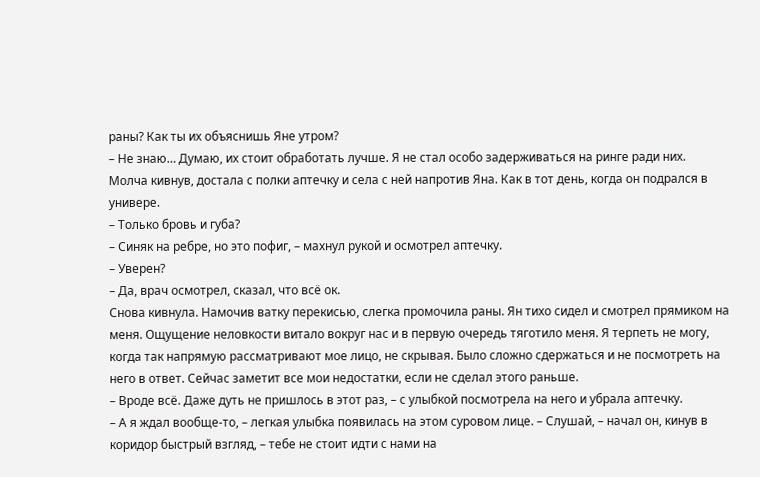раны? Как ты их объяснишь Яне утром?
– Не знаю… Думаю, их стоит обработать лучше. Я не стал особо задерживаться на ринге ради них.
Молча кивнув, достала с полки аптечку и села с ней напротив Яна. Как в тот день, когда он подрался в универе.
– Только бровь и губа?
– Синяк на ребре, но это пофиг, – махнул рукой и осмотрел аптечку.
– Уверен?
– Да, врач осмотрел, сказал, что всё ок.
Снова кивнула. Намочив ватку перекисью, слегка промочила раны. Ян тихо сидел и смотрел прямиком на меня. Ощущение неловкости витало вокруг нас и в первую очередь тяготило меня. Я терпеть не могу, когда так напрямую рассматривают мое лицо, не скрывая. Было сложно сдержаться и не посмотреть на него в ответ. Сейчас заметит все мои недостатки, если не сделал этого раньше.
– Вроде всё. Даже дуть не пришлось в этот раз, – с улыбкой посмотрела на него и убрала аптечку.
– А я ждал вообще-то, – легкая улыбка появилась на этом суровом лице. – Слушай, – начал он, кинув в коридор быстрый взгляд, – тебе не стоит идти с нами на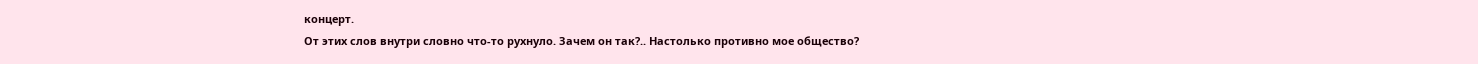концерт.
От этих слов внутри словно что-то рухнуло. Зачем он так?.. Настолько противно мое общество?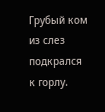Грубый ком из слез подкрался к горлу.